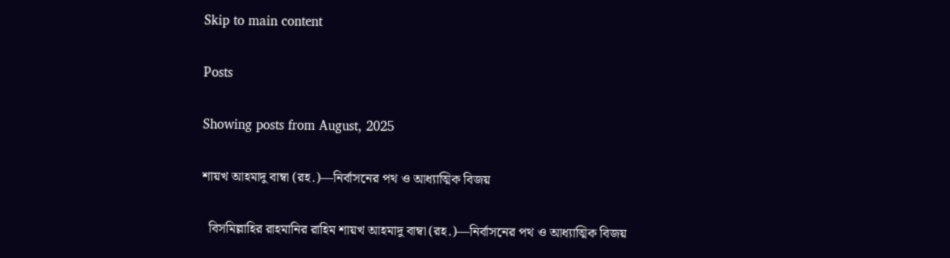Skip to main content

Posts

Showing posts from August, 2025

শায়খ আহমাদু বাম্বা (রহ.)—নির্বাসনের পথ ও আধ্যাত্মিক বিজয়

  বিসমিল্লাহির রাহমানির রাহিম শায়খ আহমাদু বাম্বা (রহ.)—নির্বাসনের পথ ও আধ্যাত্মিক বিজয়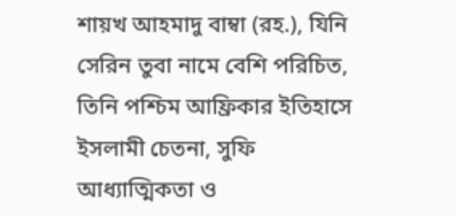শায়খ আহমাদু বাম্বা (রহ.), যিনি সেরিন তুবা নামে বেশি পরিচিত, তিনি পশ্চিম আফ্রিকার ইতিহাসে ইসলামী চেতনা, সুফি আধ্যাত্মিকতা ও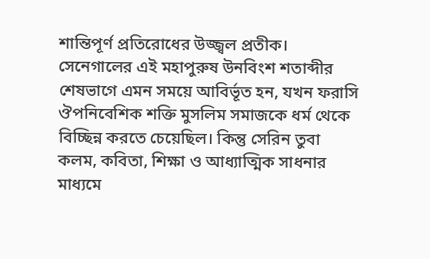শান্তিপূর্ণ প্রতিরোধের উজ্জ্বল প্রতীক। সেনেগালের এই মহাপুরুষ উনবিংশ শতাব্দীর শেষভাগে এমন সময়ে আবির্ভূত হন, যখন ফরাসি ঔপনিবেশিক শক্তি মুসলিম সমাজকে ধর্ম থেকে বিচ্ছিন্ন করতে চেয়েছিল। কিন্তু সেরিন তুবা কলম, কবিতা, শিক্ষা ও আধ্যাত্মিক সাধনার মাধ্যমে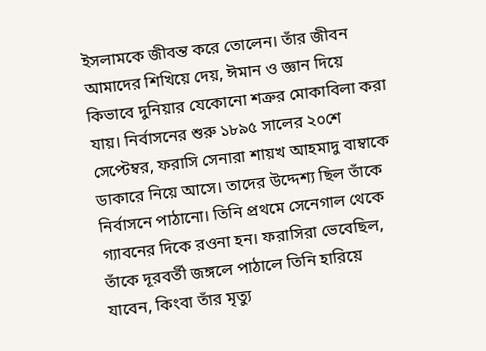ইসলামকে জীবন্ত করে তোলেন। তাঁর জীবন আমাদের শিখিয়ে দেয়, ঈমান ও জ্ঞান দিয়ে কিভাবে দুনিয়ার যেকোনো শত্রুর মোকাবিলা করা যায়। নির্বাসনের শুরু ১৮৯৫ সালের ২০শে সেপ্টেম্বর, ফরাসি সেনারা শায়খ আহমাদু বাম্বাকে ডাকারে নিয়ে আসে। তাদের উদ্দেশ্য ছিল তাঁকে নির্বাসনে পাঠানো। তিনি প্রথমে সেনেগাল থেকে গ্যাবনের দিকে রওনা হন। ফরাসিরা ভেবেছিল, তাঁকে দূরবর্তী জঙ্গলে পাঠালে তিনি হারিয়ে যাবেন, কিংবা তাঁর মৃত্যু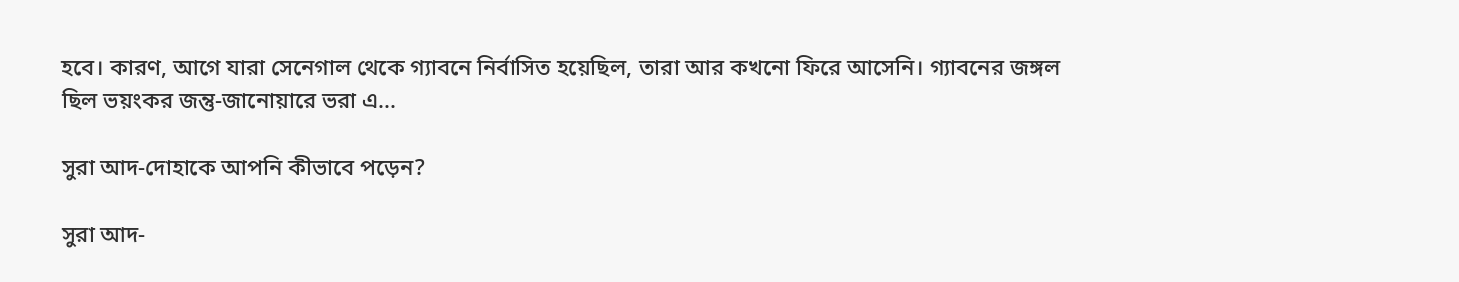হবে। কারণ, আগে যারা সেনেগাল থেকে গ্যাবনে নির্বাসিত হয়েছিল, তারা আর কখনো ফিরে আসেনি। গ্যাবনের জঙ্গল ছিল ভয়ংকর জন্তু-জানোয়ারে ভরা এ...

সুরা আদ-দোহাকে আপনি কীভাবে পড়েন?

সুরা আদ-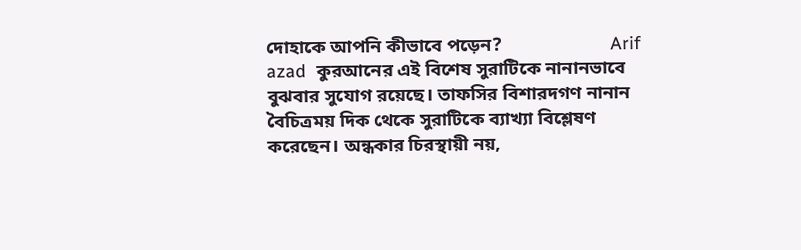দোহাকে আপনি কীভাবে পড়েন?                       Arif azad  কুরআনের এই বিশেষ সুরাটিকে নানানভাবে বুঝবার সুযোগ রয়েছে। তাফসির বিশারদগণ নানান বৈচিত্রময় দিক থেকে সুরাটিকে ব্যাখ্যা বিশ্লেষণ করেছেন। অন্ধকার চিরস্থায়ী নয়,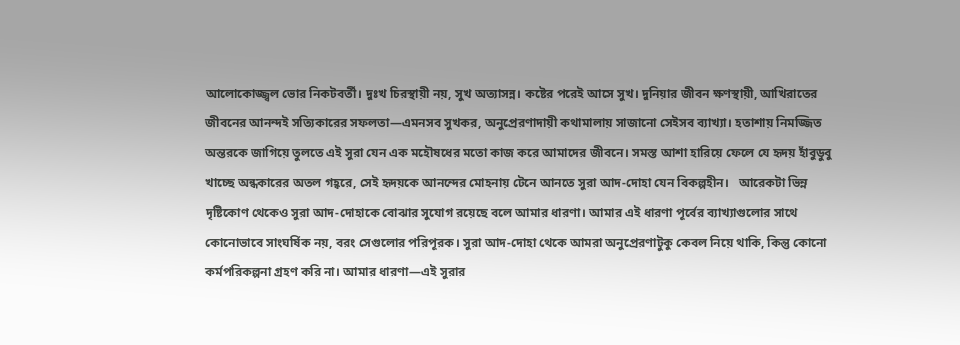আলোকোজ্জ্বল ভোর নিকটবর্তী। দুঃখ চিরস্থায়ী নয়, সুখ অত্যাসন্ন। কষ্টের পরেই আসে সুখ। দুনিয়ার জীবন ক্ষণস্থায়ী, আখিরাতের জীবনের আনন্দই সত্যিকারের সফলতা—এমনসব সুখকর, অনুপ্রেরণাদায়ী কথামালায় সাজানো সেইসব ব্যাখ্যা। হতাশায় নিমজ্জিত অন্তরকে জাগিয়ে তুলতে এই সুরা যেন এক মহৌষধের মতো কাজ করে আমাদের জীবনে। সমস্ত আশা হারিয়ে ফেলে যে হৃদয় হাঁবুডুবু খাচ্ছে অন্ধকারের অতল গহ্বরে, সেই হৃদয়কে আনন্দের মোহনায় টেনে আনতে সুরা আদ-দোহা যেন বিকল্পহীন।   আরেকটা ভিন্ন দৃষ্টিকোণ থেকেও সুরা আদ-দোহাকে বোঝার সুযোগ রয়েছে বলে আমার ধারণা। আমার এই ধারণা পূর্বের ব্যাখ্যাগুলোর সাথে কোনোভাবে সাংঘর্ষিক নয়, বরং সেগুলোর পরিপূরক। সুরা আদ-দোহা থেকে আমরা অনুপ্রেরণাটুকু কেবল নিয়ে থাকি, কিন্তু কোনো কর্মপরিকল্পনা গ্রহণ করি না। আমার ধারণা—এই সুরার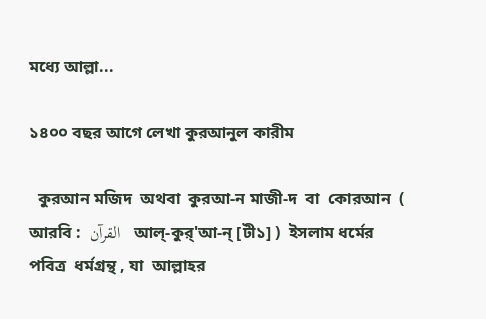মধ্যে আল্লা...

১৪০০ বছর আগে লেখা কুরআনুল কারীম

  কুরআন মজিদ  অথবা  কুরআ-ন মাজী-দ  বা  কোরআন  ( আরবি :  القرآن   আল্-কুর্'আ-ন্ [টী১] )  ইসলাম ধর্মের  পবিত্র  ধর্মগ্রন্থ , যা  আল্লাহর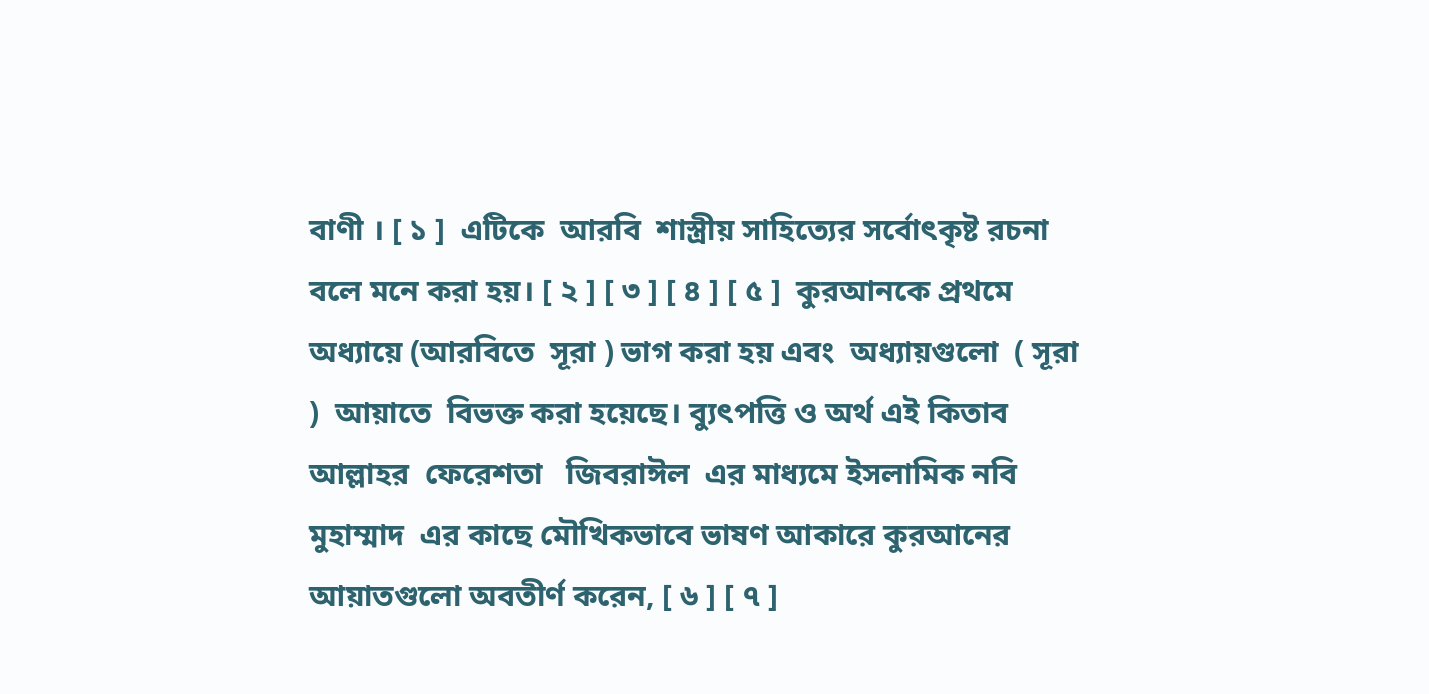বাণী । [ ১ ]  এটিকে  আরবি  শাস্ত্রীয় সাহিত্যের সর্বোৎকৃষ্ট রচনা বলে মনে করা হয়। [ ২ ] [ ৩ ] [ ৪ ] [ ৫ ]  কুরআনকে প্রথমে অধ্যায়ে (আরবিতে  সূরা ) ভাগ করা হয় এবং  অধ্যায়গুলো  ( সূরা )  আয়াতে  বিভক্ত করা হয়েছে। ব্যুৎপত্তি ও অর্থ এই কিতাব আল্লাহর  ফেরেশতা   জিবরাঈল  এর মাধ্যমে ইসলামিক নবি  মুহাম্মাদ  এর কাছে মৌখিকভাবে ভাষণ আকারে কুরআনের আয়াতগুলো অবতীর্ণ করেন, [ ৬ ] [ ৭ ]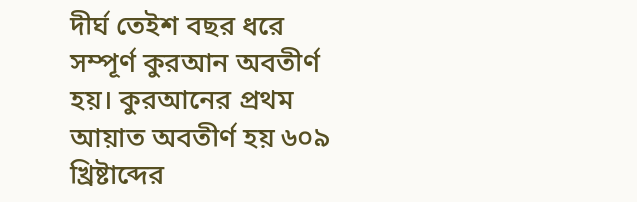দীর্ঘ তেইশ বছর ধরে সম্পূর্ণ কুরআন অবতীর্ণ হয়। কুরআনের প্রথম আয়াত অবতীর্ণ হয় ৬০৯ খ্রিষ্টাব্দের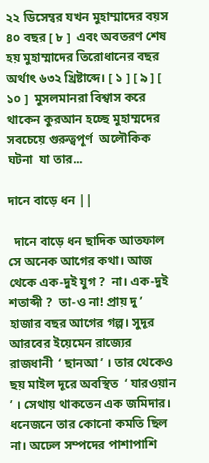২২ ডিসেম্বর যখন মুহাম্মাদের বয়স ৪০ বছর [ ৮ ]  এবং অবতরণ শেষ হয় মুহাম্মাদের তিরোধানের বছর অর্থাৎ ৬৩২ খ্রিষ্টাব্দে। [ ১ ] [ ৯ ] [ ১০ ]  মুসলমানরা বিশ্বাস করে থাকেন কুরআন হচ্ছে মুহাম্মদের সবচেয়ে গুরুত্বপূর্ণ  অলৌকিক ঘটনা  যা তার...

দানে বাড়ে ধন ||

  দানে বাড়ে ধন ছাদিক আতফাল সে অনেক আগের কথা। আজ থেকে এক-দুই যুগ ?  না। এক-দুই শতাব্দী ?  তা-ও না! প্রায় দু ’ হাজার বছর আগের গল্প। সুদূর আরবের ইয়েমেন রাজ্যের রাজধানী  ‘ ছানআ ’ । তার থেকেও ছয় মাইল দূরে অবস্থিত  ‘ যারওয়ান ’ । সেথায় থাকতেন এক জমিদার। ধনেজনে তার কোনো কমতি ছিল না। অঢেল সম্পদের পাশাপাশি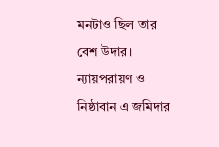মনটাও ছিল তার বেশ উদার। ন্যায়পরায়ণ ও নিষ্ঠাবান এ জমিদার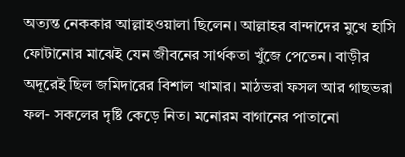অত্যন্ত নেককার আল্লাহওয়ালা ছিলেন। আল্লাহর বান্দাদের মুখে হাসি ফোটানোর মাঝেই যেন জীবনের সার্থকতা খুঁজে পেতেন। বাড়ীর অদূরেই ছিল জমিদারের বিশাল খামার। মাঠভরা ফসল আর গাছভরা ফল- সকলের দৃষ্টি কেড়ে নিত। মনোরম বাগানের পাতানো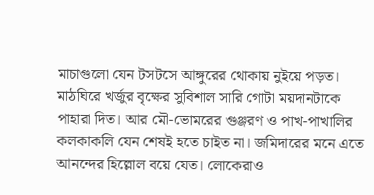মাচাগুলো যেন টসটসে আঙ্গুরের থোকায় নুইয়ে পড়ত। মাঠঘিরে খর্জুর বৃক্ষের সুবিশাল সারি গোটা ময়দানটাকে পাহারা দিত। আর মৌ-ভোমরের গুঞ্জরণ ও পাখ-পাখালির কলকাকলি যেন শেষই হতে চাইত না। জমিদারের মনে এতে আনন্দের হিল্লোল বয়ে যেত। লোকেরাও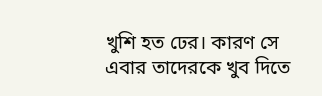খুশি হত ঢের। কারণ সে এবার তাদেরকে খুব দিতে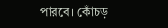পারবে। কোঁচড়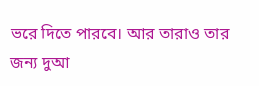ভরে দিতে পারবে। আর তারাও তার জন্য দুআ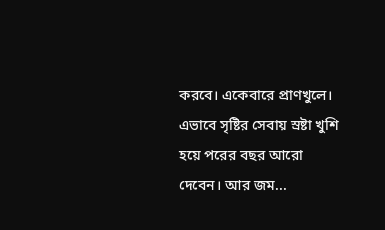করবে। একেবারে প্রাণখুলে। এভাবে সৃষ্টির সেবায় স্রষ্টা খুশি হয়ে পরের বছর আরো দেবেন। আর জম...